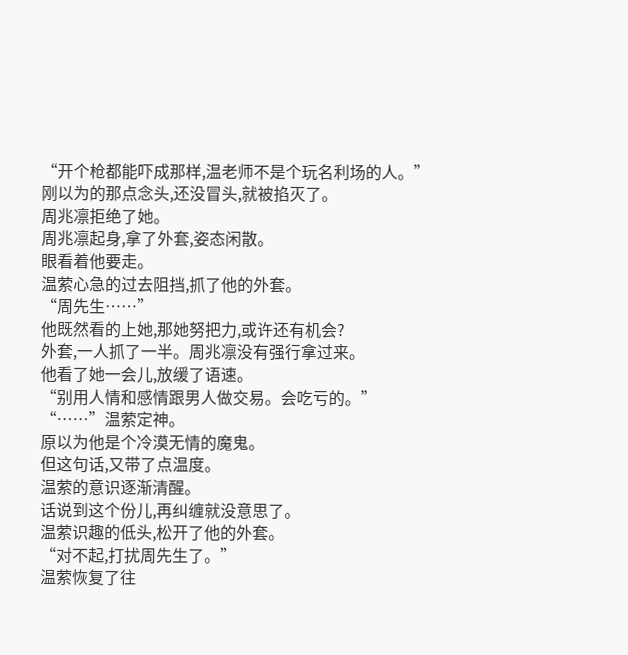“开个枪都能吓成那样,温老师不是个玩名利场的人。”
刚以为的那点念头,还没冒头,就被掐灭了。
周兆凛拒绝了她。
周兆凛起身,拿了外套,姿态闲散。
眼看着他要走。
温萦心急的过去阻挡,抓了他的外套。
“周先生……”
他既然看的上她,那她努把力,或许还有机会?
外套,一人抓了一半。周兆凛没有强行拿过来。
他看了她一会儿,放缓了语速。
“别用人情和感情跟男人做交易。会吃亏的。”
“……”温萦定神。
原以为他是个冷漠无情的魔鬼。
但这句话,又带了点温度。
温萦的意识逐渐清醒。
话说到这个份儿,再纠缠就没意思了。
温萦识趣的低头,松开了他的外套。
“对不起,打扰周先生了。”
温萦恢复了往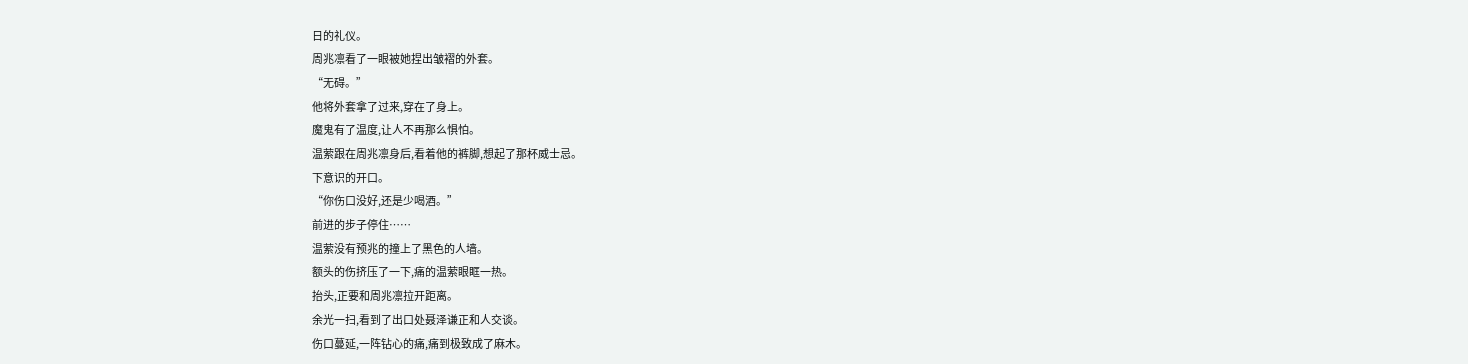日的礼仪。
周兆凛看了一眼被她捏出皱褶的外套。
“无碍。”
他将外套拿了过来,穿在了身上。
魔鬼有了温度,让人不再那么惧怕。
温萦跟在周兆凛身后,看着他的裤脚,想起了那杯威士忌。
下意识的开口。
“你伤口没好,还是少喝酒。”
前进的步子停住……
温萦没有预兆的撞上了黑色的人墙。
额头的伤挤压了一下,痛的温萦眼眶一热。
抬头,正要和周兆凛拉开距离。
余光一扫,看到了出口处聂泽谦正和人交谈。
伤口蔓延,一阵钻心的痛,痛到极致成了麻木。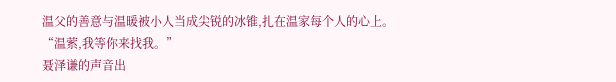温父的善意与温暖被小人当成尖锐的冰锥,扎在温家每个人的心上。
“温萦,我等你来找我。”
聂泽谦的声音出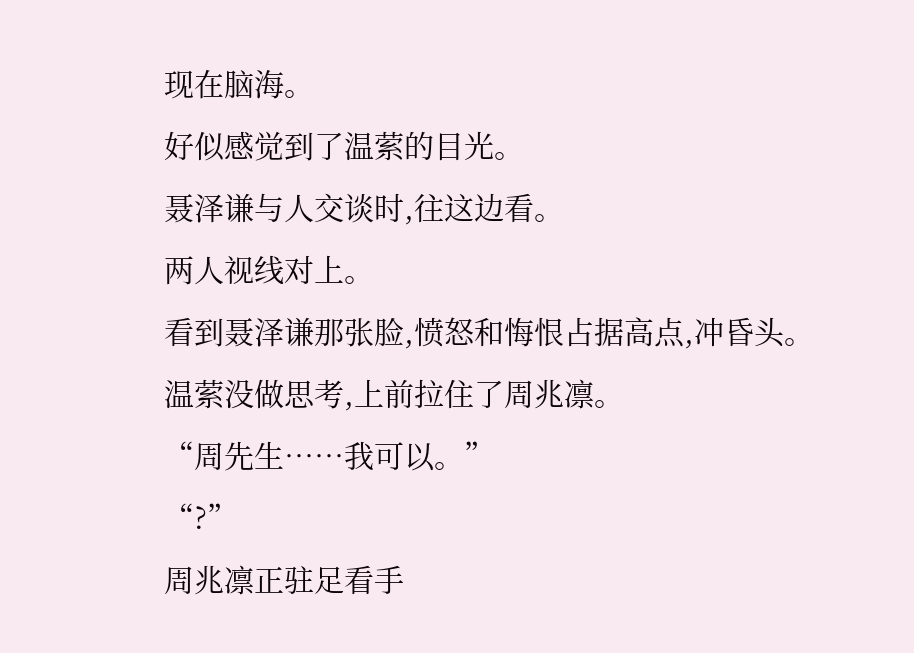现在脑海。
好似感觉到了温萦的目光。
聂泽谦与人交谈时,往这边看。
两人视线对上。
看到聂泽谦那张脸,愤怒和悔恨占据高点,冲昏头。
温萦没做思考,上前拉住了周兆凛。
“周先生……我可以。”
“?”
周兆凛正驻足看手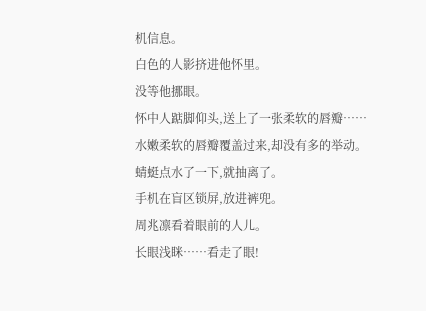机信息。
白色的人影挤进他怀里。
没等他挪眼。
怀中人踮脚仰头,送上了一张柔软的唇瓣……
水嫩柔软的唇瓣覆盖过来,却没有多的举动。
蜻蜓点水了一下,就抽离了。
手机在盲区锁屏,放进裤兜。
周兆凛看着眼前的人儿。
长眼浅眯……看走了眼!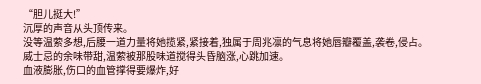“胆儿挺大!”
沉厚的声音从头顶传来。
没等温萦多想,后腰一道力量将她揽紧,紧接着,独属于周兆凛的气息将她唇瓣覆盖,袭卷,侵占。
威士忌的余味带甜,温萦被那股味道搅得头昏脑涨,心跳加速。
血液膨胀,伤口的血管撑得要爆炸,好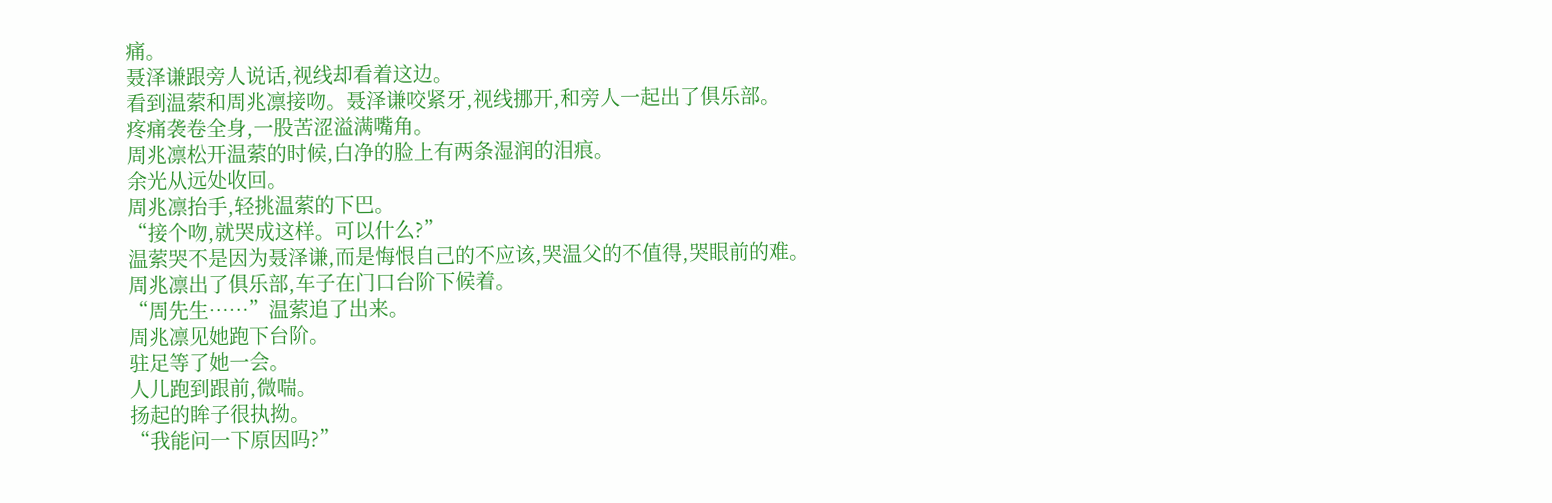痛。
聂泽谦跟旁人说话,视线却看着这边。
看到温萦和周兆凛接吻。聂泽谦咬紧牙,视线挪开,和旁人一起出了俱乐部。
疼痛袭卷全身,一股苦涩溢满嘴角。
周兆凛松开温萦的时候,白净的脸上有两条湿润的泪痕。
余光从远处收回。
周兆凛抬手,轻挑温萦的下巴。
“接个吻,就哭成这样。可以什么?”
温萦哭不是因为聂泽谦,而是悔恨自己的不应该,哭温父的不值得,哭眼前的难。
周兆凛出了俱乐部,车子在门口台阶下候着。
“周先生……”温萦追了出来。
周兆凛见她跑下台阶。
驻足等了她一会。
人儿跑到跟前,微喘。
扬起的眸子很执拗。
“我能问一下原因吗?”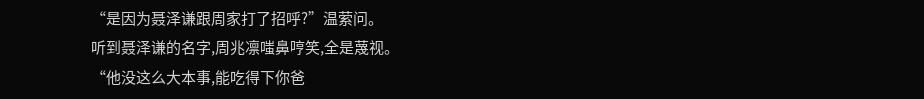“是因为聂泽谦跟周家打了招呼?”温萦问。
听到聂泽谦的名字,周兆凛嗤鼻哼笑,全是蔑视。
“他没这么大本事,能吃得下你爸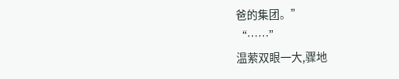爸的集团。”
“……”
温萦双眼一大,骤地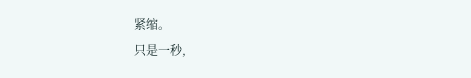紧缩。
只是一秒,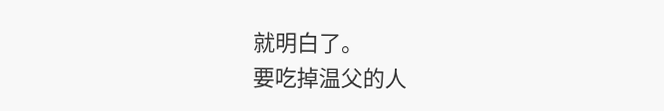就明白了。
要吃掉温父的人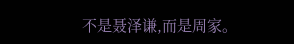不是聂泽谦,而是周家。